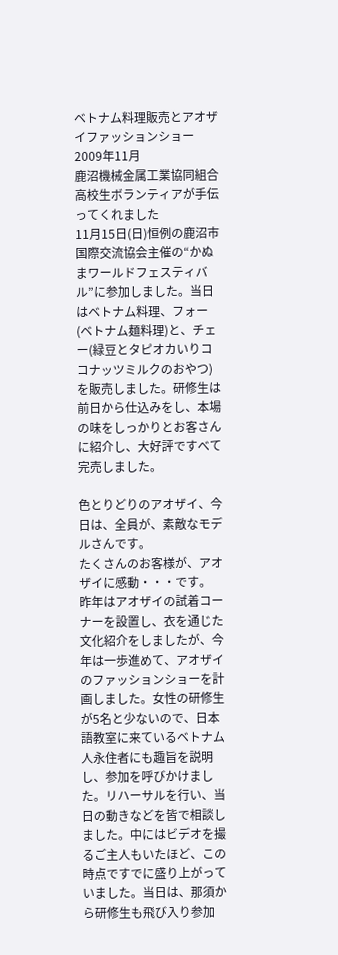ベトナム料理販売とアオザイファッションショー
2009年11月
鹿沼機械金属工業協同組合
高校生ボランティアが手伝ってくれました
11月15日(日)恒例の鹿沼市国際交流協会主催の“かぬまワールドフェスティバル”に参加しました。当日はベトナム料理、フォー(ベトナム麺料理)と、チェー(緑豆とタピオカいりココナッツミルクのおやつ)を販売しました。研修生は前日から仕込みをし、本場の味をしっかりとお客さんに紹介し、大好評ですべて完売しました。

色とりどりのアオザイ、今日は、全員が、素敵なモデルさんです。
たくさんのお客様が、アオザイに感動・・・です。
昨年はアオザイの試着コーナーを設置し、衣を通じた文化紹介をしましたが、今年は一歩進めて、アオザイのファッションショーを計画しました。女性の研修生が5名と少ないので、日本語教室に来ているベトナム人永住者にも趣旨を説明し、参加を呼びかけました。リハーサルを行い、当日の動きなどを皆で相談しました。中にはビデオを撮るご主人もいたほど、この時点ですでに盛り上がっていました。当日は、那須から研修生も飛び入り参加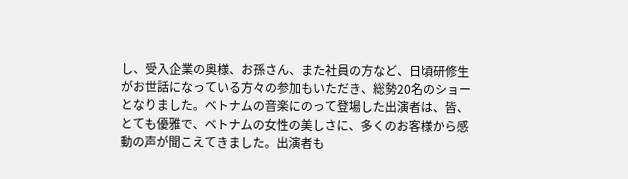し、受入企業の奥様、お孫さん、また社員の方など、日頃研修生がお世話になっている方々の参加もいただき、総勢20名のショーとなりました。ベトナムの音楽にのって登場した出演者は、皆、とても優雅で、ベトナムの女性の美しさに、多くのお客様から感動の声が聞こえてきました。出演者も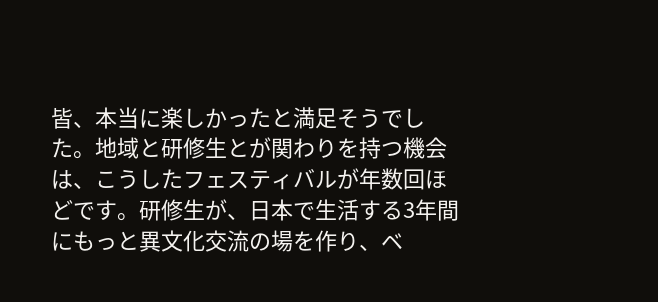皆、本当に楽しかったと満足そうでした。地域と研修生とが関わりを持つ機会は、こうしたフェスティバルが年数回ほどです。研修生が、日本で生活する3年間にもっと異文化交流の場を作り、ベ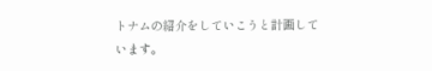トナムの紹介をしていこうと計画しています。